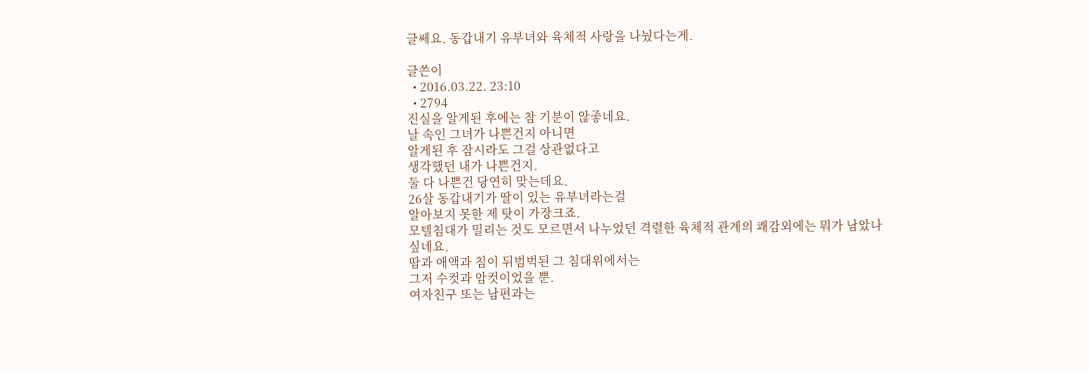글쎄요. 동갑내기 유부녀와 육체적 사랑을 나눴다는게.

글쓴이
  • 2016.03.22. 23:10
  • 2794
진실을 알게된 후에는 참 기분이 않좋네요.
날 속인 그녀가 나쁜건지 아니면
알게된 후 잠시라도 그걸 상관없다고
생각했던 내가 나쁜건지.
둘 다 나쁜건 당연히 맞는데요.
26살 동갑내기가 딸이 있는 유부녀라는걸
알아보지 못한 제 탓이 가장크죠.
모텔침대가 밀리는 것도 모르면서 나누었던 격렬한 육체적 관계의 쾌감외에는 뭐가 남았나
싶네요.
땀과 애액과 침이 뒤범벅된 그 침대위에서는
그저 수컷과 암컷이었을 뿐.
여자친구 또는 남편과는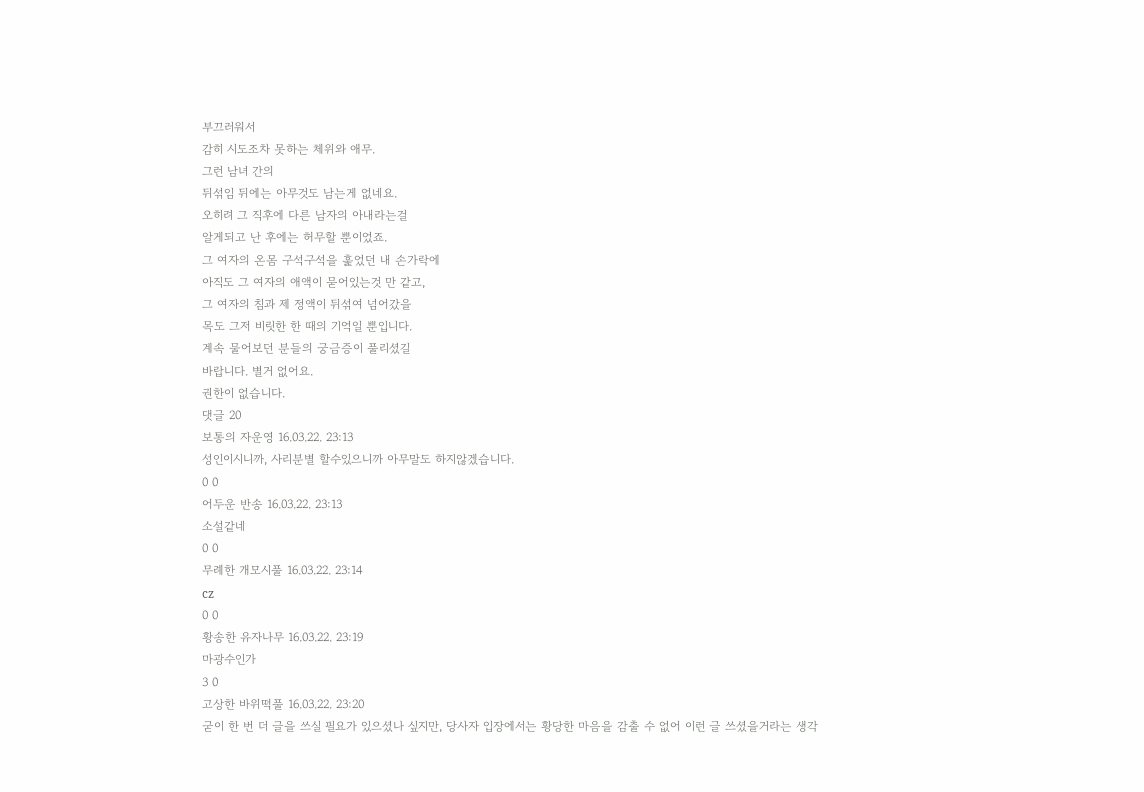부끄러워서
감히 시도조차 못하는 체위와 애무.
그런 남녀 간의
뒤섞임 뒤에는 아무것도 남는게 없네요.
오히려 그 직후에 다른 남자의 아내라는걸
알게되고 난 후에는 허무할 뿐이었죠.
그 여자의 온몸 구석구석을 훑었던 내 손가락에
아직도 그 여자의 애액이 묻어있는것 만 같고,
그 여자의 침과 제 정액이 뒤섞여 넘어갔을
목도 그저 비릿한 한 때의 기억일 뿐입니다.
계속 물어보던 분들의 궁금증이 풀리셨길
바랍니다. 별거 없어요.
권한이 없습니다.
댓글 20
보통의 자운영 16.03.22. 23:13
성인이시니까, 사리분별 할수있으니까 아무말도 하지않겠습니다.
0 0
어두운 반송 16.03.22. 23:13
소설같네
0 0
무례한 개모시풀 16.03.22. 23:14
cz
0 0
황송한 유자나무 16.03.22. 23:19
마광수인가
3 0
고상한 바위떡풀 16.03.22. 23:20
굳이 한 번 더 글을 쓰실 필요가 있으셨나 싶지만, 당사자 입장에서는 황당한 마음을 감출 수 없어 이런 글 쓰셨을거라는 생각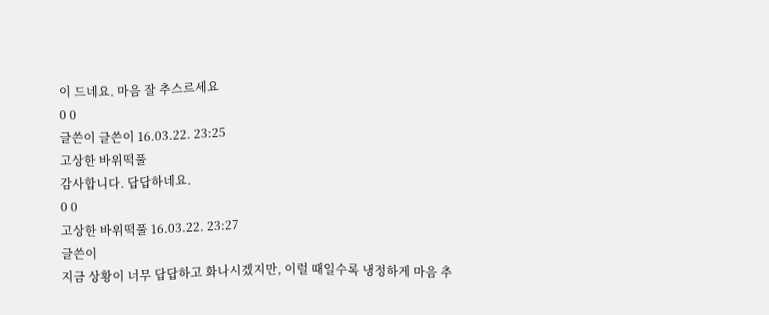이 드네요. 마음 잘 추스르세요
0 0
글쓴이 글쓴이 16.03.22. 23:25
고상한 바위떡풀
감사합니다. 답답하네요.
0 0
고상한 바위떡풀 16.03.22. 23:27
글쓴이
지금 상황이 너무 답답하고 화나시겠지만, 이럴 때일수록 냉정하게 마음 추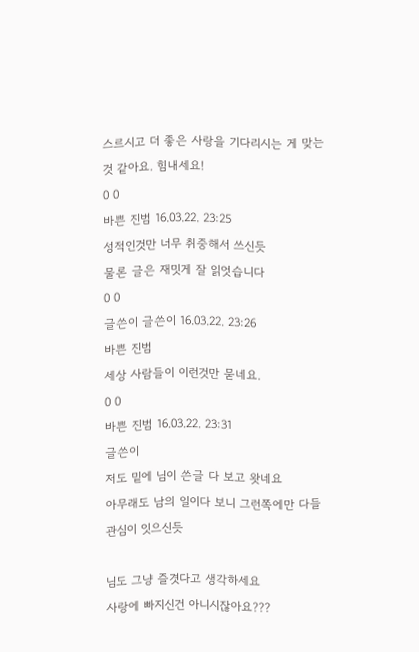스르시고 더 좋은 사랑을 기다리시는 게 맞는 것 같아요. 힘내세요!
0 0
바쁜 진범 16.03.22. 23:25
성적인것만 너무 취중해서 쓰신듯
물론 글은 재밋게 잘 읽엇습니다
0 0
글쓴이 글쓴이 16.03.22. 23:26
바쁜 진범
세상 사람들이 이런것만 묻네요.
0 0
바쁜 진범 16.03.22. 23:31
글쓴이
저도 밑에 님이 쓴글 다 보고 왓네요
아무래도 남의 일이다 보니 그런쪽에만 다들 관심이 잇으신듯

님도 그냥 즐겻다고 생각하세요
사랑에 빠지신건 아니시잖아요???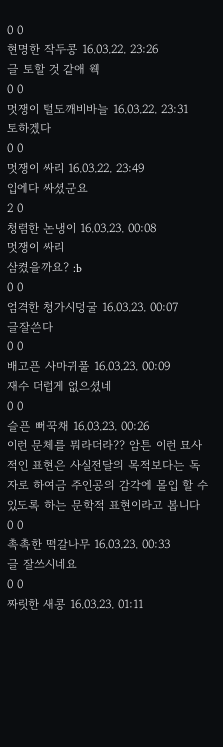0 0
현명한 작두콩 16.03.22. 23:26
글 토할 것 같애 웩
0 0
멋쟁이 털도깨비바늘 16.03.22. 23:31
토하겠다
0 0
멋쟁이 싸리 16.03.22. 23:49
입에다 싸셨군요
2 0
청렴한 논냉이 16.03.23. 00:08
멋쟁이 싸리
삼켰을까요? :b
0 0
엄격한 청가시덩굴 16.03.23. 00:07
글잘쓴다
0 0
배고픈 사마귀풀 16.03.23. 00:09
재수 더럽게 없으셨네
0 0
슬픈 뻐꾹채 16.03.23. 00:26
이런 문체를 뭐라더라?? 암튼 이런 묘사적인 표현은 사실전달의 목적보다는 독자로 하여금 주인공의 감각에 몰입 할 수 있도록 하는 문학적 표현이라고 봅니다
0 0
촉촉한 떡갈나무 16.03.23. 00:33
글 잘쓰시네요
0 0
짜릿한 새콩 16.03.23. 01:11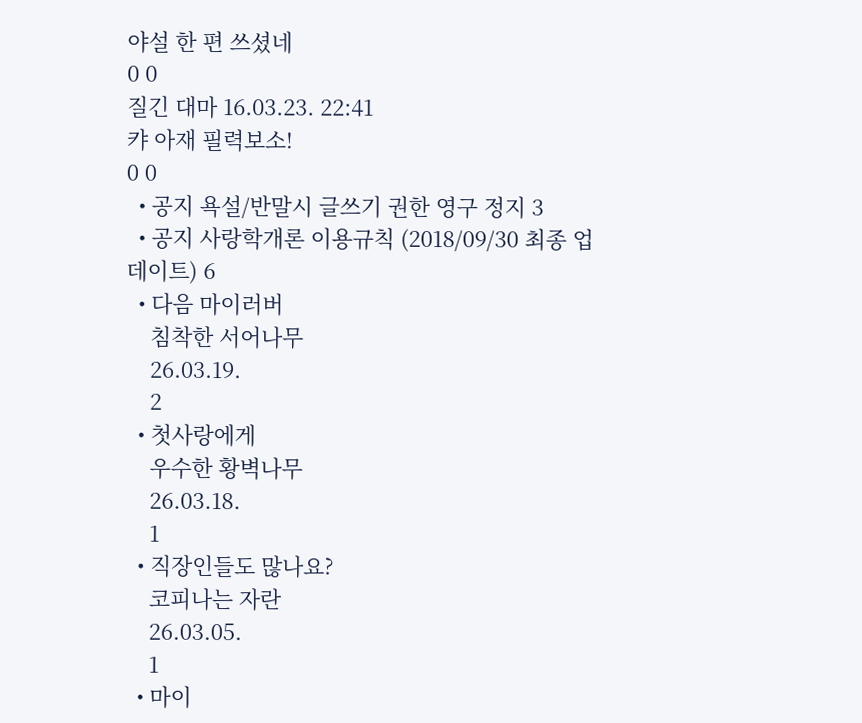야설 한 편 쓰셨네
0 0
질긴 대마 16.03.23. 22:41
캬 아재 필력보소!
0 0
  • 공지 욕설/반말시 글쓰기 권한 영구 정지 3
  • 공지 사랑학개론 이용규칙 (2018/09/30 최종 업데이트) 6
  • 다음 마이러버
    침착한 서어나무
    26.03.19.
    2
  • 첫사랑에게
    우수한 황벽나무
    26.03.18.
    1
  • 직장인들도 많나요?
    코피나는 자란
    26.03.05.
    1
  • 마이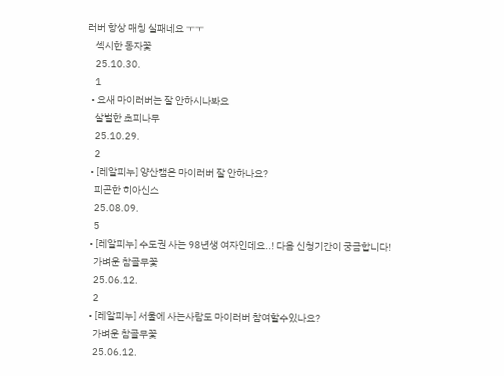러버 항상 매칭 실패네요 ㅜㅜ
    섹시한 동자꽃
    25.10.30.
    1
  • 요새 마이러버는 잘 안하시나봐요
    살벌한 초피나무
    25.10.29.
    2
  • [레알피누] 양산캠은 마이러버 잘 안하나요?
    피곤한 히아신스
    25.08.09.
    5
  • [레알피누] 수도권 사는 98년생 여자인데요..! 다음 신청기간이 궁금합니다!
    가벼운 참골무꽃
    25.06.12.
    2
  • [레알피누] 서울에 사는사람도 마이러버 참여할수있나요?
    가벼운 참골무꽃
    25.06.12.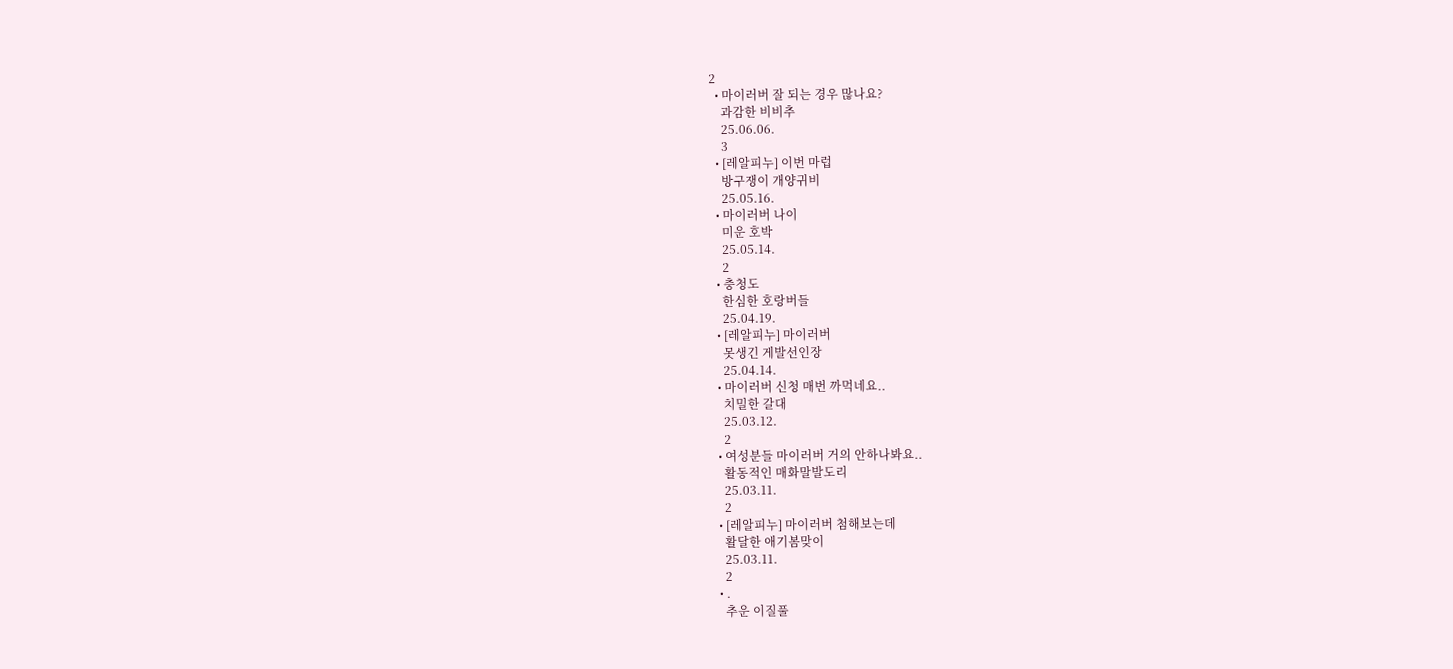2
  • 마이러버 잘 되는 경우 많나요?
    과감한 비비추
    25.06.06.
    3
  • [레알피누] 이번 마럽
    방구쟁이 개양귀비
    25.05.16.
  • 마이러버 나이
    미운 호박
    25.05.14.
    2
  • 충청도
    한심한 호랑버들
    25.04.19.
  • [레알피누] 마이러버
    못생긴 게발선인장
    25.04.14.
  • 마이러버 신청 매번 까먹네요..
    치밀한 갈대
    25.03.12.
    2
  • 여성분들 마이러버 거의 안하나봐요..
    활동적인 매화말발도리
    25.03.11.
    2
  • [레알피누] 마이러버 첨해보는데
    활달한 애기봄맞이
    25.03.11.
    2
  • .
    추운 이질풀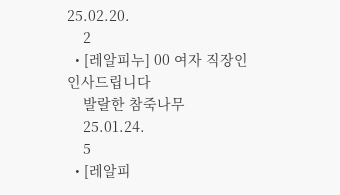25.02.20.
    2
  • [레알피누] 00 여자 직장인 인사드립니다
    발랄한 참죽나무
    25.01.24.
    5
  • [레알피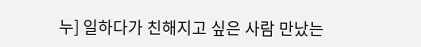누] 일하다가 친해지고 싶은 사람 만났는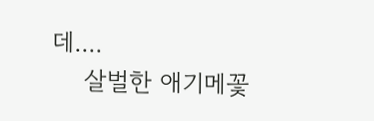데....
    살벌한 애기메꽃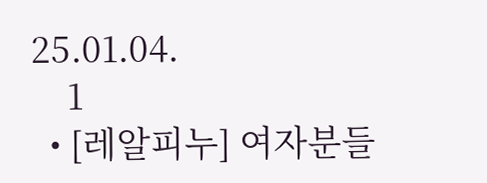25.01.04.
    1
  • [레알피누] 여자분들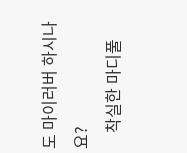도 마이러버 하시나요?
    착실한 마디풀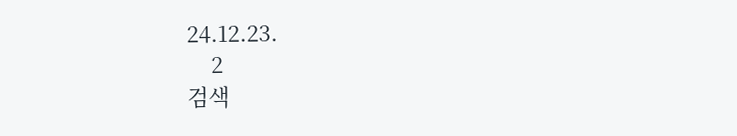24.12.23.
    2
검색